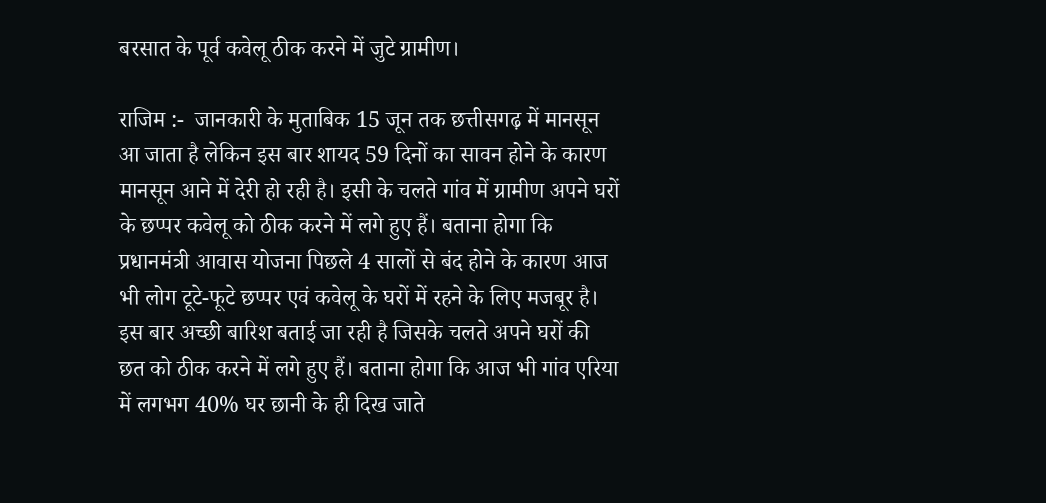बरसात के पूर्व कवेलू ठीक करने में जुटे ग्रामीण।

राजिम :-  जानकारी के मुताबिक 15 जून तक छत्तीसगढ़ में मानसून आ जाता है लेकिन इस बार शायद 59 दिनों का सावन होने के कारण मानसून आने में देरी हो रही है। इसी के चलते गांव में ग्रामीण अपने घरों के छप्पर कवेलू को ठीक करने में लगे हुए हैं। बताना होगा कि प्रधानमंत्री आवास योजना पिछले 4 सालों से बंद होने के कारण आज भी लोग टूटे-फूटे छप्पर एवं कवेलू के घरों में रहने के लिए मजबूर है। इस बार अच्छी बारिश बताई जा रही है जिसके चलते अपने घरों की छत को ठीक करने में लगे हुए हैं। बताना होगा कि आज भी गांव एरिया में लगभग 40% घर छानी के ही दिख जाते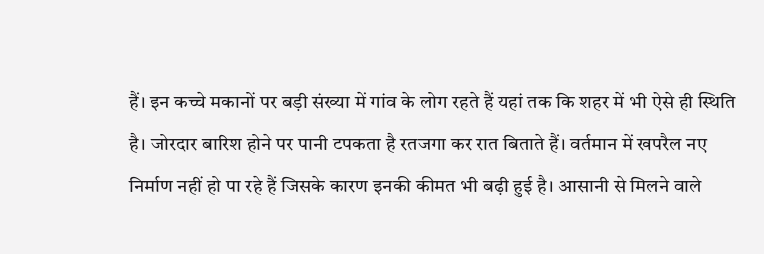हैं। इन कच्चे मकानों पर बड़ी संख्या में गांव के लोग रहते हैं यहां तक कि शहर में भी ऐसे ही स्थिति है। जोरदार बारिश होने पर पानी टपकता है रतजगा कर रात बिताते हैं। वर्तमान में खपरैल नए निर्माण नहीं हो पा रहे हैं जिसके कारण इनकी कीमत भी बढ़ी हुई है। आसानी से मिलने वाले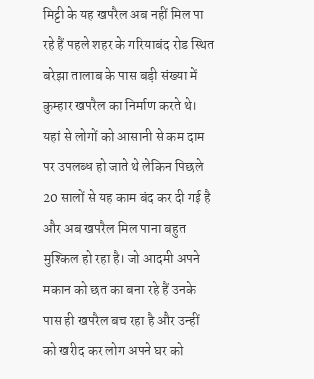मिट्टी के यह खपरैल अब नहीं मिल पा रहे हैं पहले शहर के गरियाबंद रोड स्थित बरेझा तालाब के पास बड़ी संख्या में कुम्हार खपरैल का निर्माण करते थे। यहां से लोगों को आसानी से कम दाम पर उपलब्ध हो जाते थे लेकिन पिछले 20 सालों से यह काम बंद कर दी गई है और अब खपरैल मिल पाना बहुत मुश्किल हो रहा है। जो आदमी अपने मकान को छत का बना रहे हैं उनके पास ही खपरैल बच रहा है और उन्हीं को खरीद कर लोग अपने घर को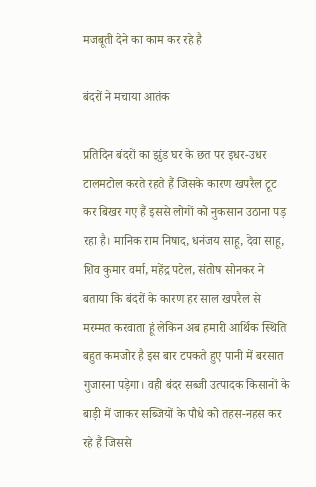मजबूती देने का काम कर रहे है

बंदरों ने मचाया आतंक

प्रतिदिन बंदरों का झुंड घर के छत पर इधर-उधर टालमटोल करते रहते हैं जिसके कारण खपरैल टूट कर बिखर गए हैं इससे लोगों को नुकसान उठाना पड़ रहा है। मानिक राम निषाद, धनंजय साहू, देवा साहू, शिव कुमार वर्मा, महेंद्र पटेल, संतोष सोनकर ने बताया कि बंदरों के कारण हर साल खपरैल से मरम्मत करवाता हूं लेकिन अब हमारी आर्थिक स्थिति बहुत कमजोर है इस बार टपकते हुए पानी में बरसात गुजारना पड़ेगा। वही बंदर सब्जी उत्पादक किसानों के बाड़ी में जाकर सब्जियों के पौधे को तहस-नहस कर रहे हैं जिससे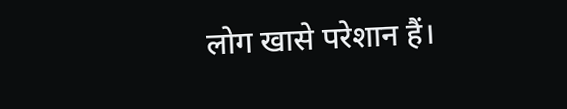लोग खासे परेशान हैं।